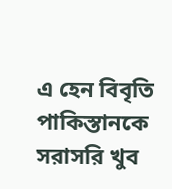এ হেন বিবৃতি পাকিস্তানকে সরাসরি খুব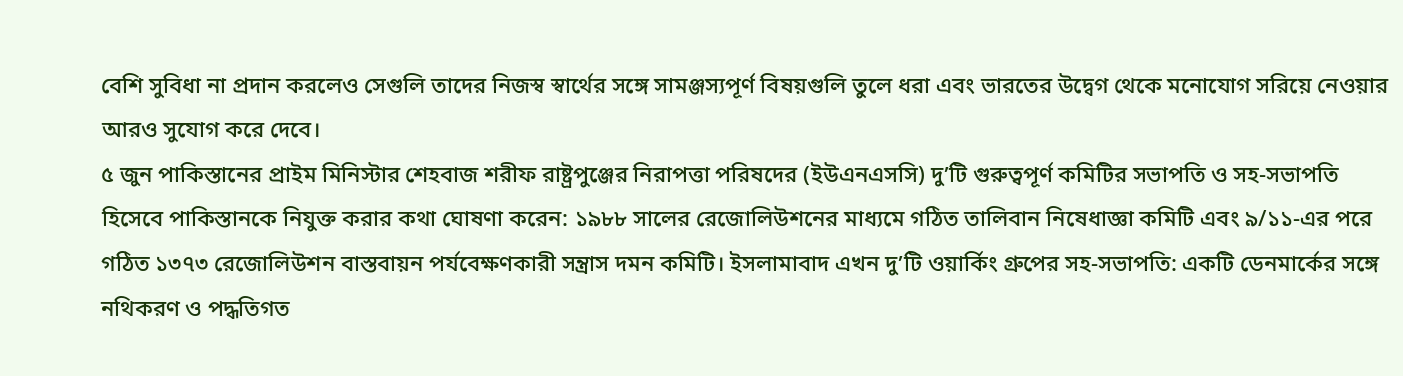বেশি সুবিধা না প্রদান করলেও সেগুলি তাদের নিজস্ব স্বার্থের সঙ্গে সামঞ্জস্যপূর্ণ বিষয়গুলি তুলে ধরা এবং ভারতের উদ্বেগ থেকে মনোযোগ সরিয়ে নেওয়ার আরও সুযোগ করে দেবে।
৫ জুন পাকিস্তানের প্রাইম মিনিস্টার শেহবাজ শরীফ রাষ্ট্রপুঞ্জের নিরাপত্তা পরিষদের (ইউএনএসসি) দু’টি গুরুত্বপূর্ণ কমিটির সভাপতি ও সহ-সভাপতি হিসেবে পাকিস্তানকে নিযুক্ত করার কথা ঘোষণা করেন: ১৯৮৮ সালের রেজোলিউশনের মাধ্যমে গঠিত তালিবান নিষেধাজ্ঞা কমিটি এবং ৯/১১-এর পরে গঠিত ১৩৭৩ রেজোলিউশন বাস্তবায়ন পর্যবেক্ষণকারী সন্ত্রাস দমন কমিটি। ইসলামাবাদ এখন দু’টি ওয়ার্কিং গ্রুপের সহ-সভাপতি: একটি ডেনমার্কের সঙ্গে নথিকরণ ও পদ্ধতিগত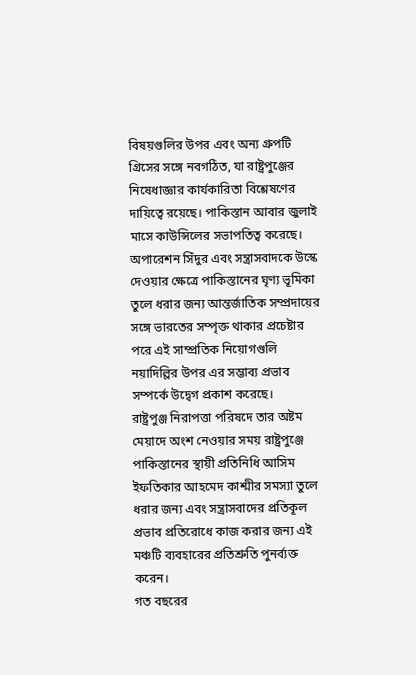বিষয়গুলির উপর এবং অন্য গ্রুপটি গ্রিসের সঙ্গে নবগঠিত, যা রাষ্ট্রপুঞ্জের নিষেধাজ্ঞার কার্যকারিতা বিশ্লেষণের দায়িত্বে রয়েছে। পাকিস্তান আবার জুলাই মাসে কাউন্সিলের সভাপতিত্ব করেছে। অপারেশন সিঁদুর এবং সন্ত্রাসবাদকে উস্কে দেওয়ার ক্ষেত্রে পাকিস্তানের ঘৃণ্য ভূমিকা তুলে ধরার জন্য আন্তর্জাতিক সম্প্রদায়ের সঙ্গে ভারতের সম্পৃক্ত থাকার প্রচেষ্টার পরে এই সাম্প্রতিক নিয়োগগুলি নয়াদিল্লির উপর এর সম্ভাব্য প্রভাব সম্পর্কে উদ্বেগ প্রকাশ করেছে।
রাষ্ট্রপুঞ্জ নিরাপত্তা পরিষদে তার অষ্টম মেয়াদে অংশ নেওয়ার সময় রাষ্ট্রপুঞ্জে পাকিস্তানের স্থায়ী প্রতিনিধি আসিম ইফতিকার আহমেদ কাশ্মীর সমস্যা তুলে ধরার জন্য এবং সন্ত্রাসবাদের প্রতিকূল প্রভাব প্রতিরোধে কাজ করার জন্য এই মঞ্চটি ব্যবহারের প্রতিশ্রুতি পুনর্ব্যক্ত করেন।
গত বছরের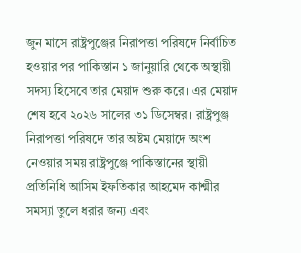জুন মাসে রাষ্ট্রপুঞ্জের নিরাপত্তা পরিষদে নির্বাচিত হওয়ার পর পাকিস্তান ১ জানুয়ারি থেকে অস্থায়ী সদস্য হিসেবে তার মেয়াদ শুরু করে। এর মেয়াদ শেষ হবে ২০২৬ সালের ৩১ ডিসেম্বর। রাষ্ট্রপুঞ্জ নিরাপত্তা পরিষদে তার অষ্টম মেয়াদে অংশ নেওয়ার সময় রাষ্ট্রপুঞ্জে পাকিস্তানের স্থায়ী প্রতিনিধি আসিম ইফতিকার আহমেদ কাশ্মীর সমস্যা তুলে ধরার জন্য এবং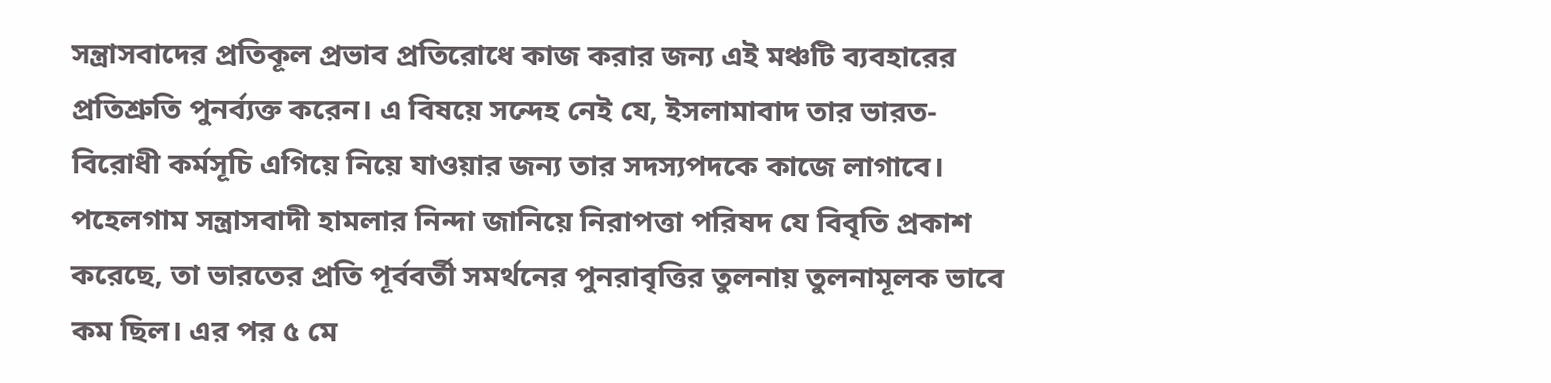সন্ত্রাসবাদের প্রতিকূল প্রভাব প্রতিরোধে কাজ করার জন্য এই মঞ্চটি ব্যবহারের প্রতিশ্রুতি পুনর্ব্যক্ত করেন। এ বিষয়ে সন্দেহ নেই যে, ইসলামাবাদ তার ভারত-বিরোধী কর্মসূচি এগিয়ে নিয়ে যাওয়ার জন্য তার সদস্যপদকে কাজে লাগাবে। পহেলগাম সন্ত্রাসবাদী হামলার নিন্দা জানিয়ে নিরাপত্তা পরিষদ যে বিবৃতি প্রকাশ করেছে, তা ভারতের প্রতি পূর্ববর্তী সমর্থনের পুনরাবৃত্তির তুলনায় তুলনামূলক ভাবে কম ছিল। এর পর ৫ মে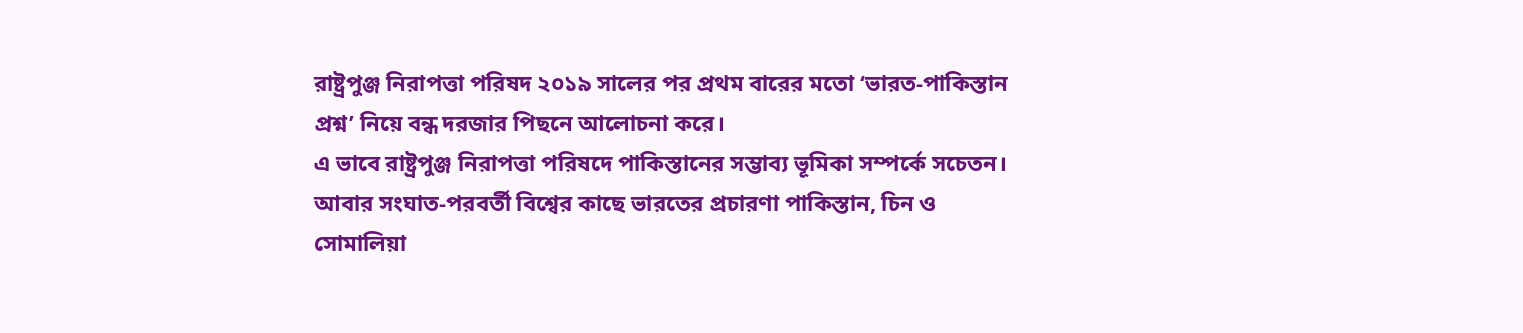রাষ্ট্রপুঞ্জ নিরাপত্তা পরিষদ ২০১৯ সালের পর প্রথম বারের মতো ‘ভারত-পাকিস্তান প্রশ্ন’ নিয়ে বন্ধ দরজার পিছনে আলোচনা করে।
এ ভাবে রাষ্ট্রপুঞ্জ নিরাপত্তা পরিষদে পাকিস্তানের সম্ভাব্য ভূমিকা সম্পর্কে সচেতন। আবার সংঘাত-পরবর্তী বিশ্বের কাছে ভারতের প্রচারণা পাকিস্তান, চিন ও সোমালিয়া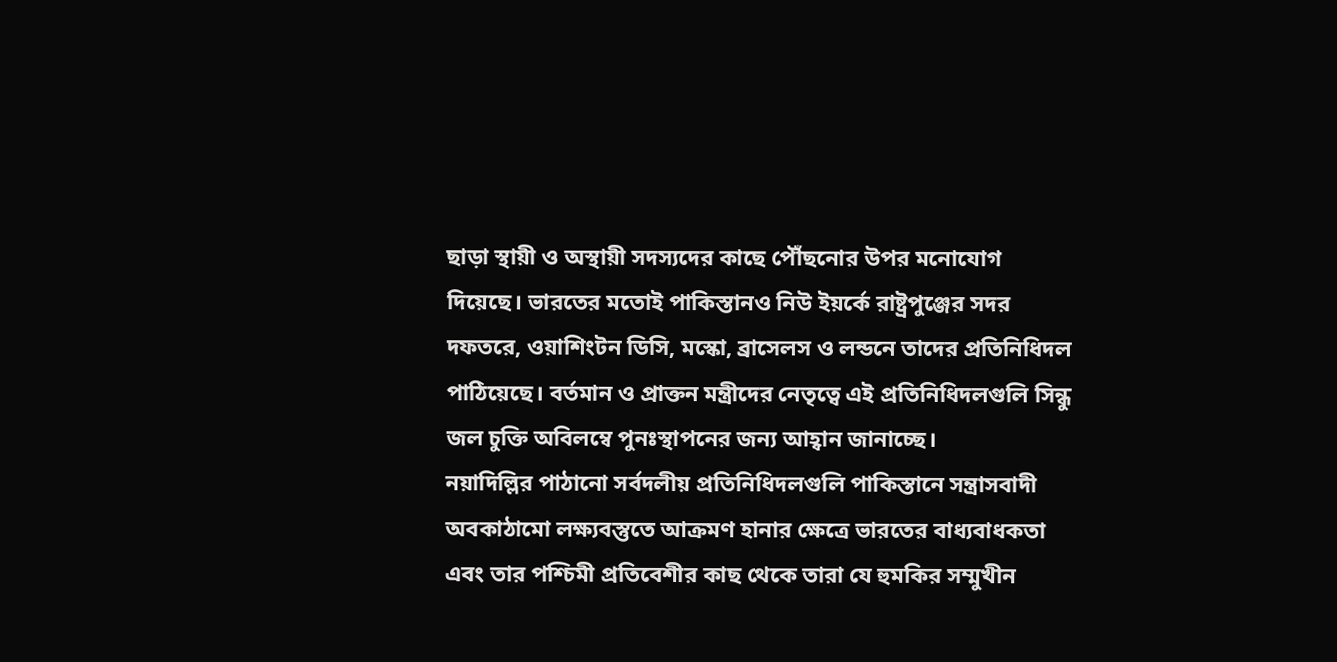ছাড়া স্থায়ী ও অস্থায়ী সদস্যদের কাছে পৌঁছনোর উপর মনোযোগ দিয়েছে। ভারতের মতোই পাকিস্তানও নিউ ইয়র্কে রাষ্ট্রপুঞ্জের সদর দফতরে, ওয়াশিংটন ডিসি, মস্কো, ব্রাসেলস ও লন্ডনে তাদের প্রতিনিধিদল পাঠিয়েছে। বর্তমান ও প্রাক্তন মন্ত্রীদের নেতৃত্বে এই প্রতিনিধিদলগুলি সিন্ধু জল চুক্তি অবিলম্বে পুনঃস্থাপনের জন্য আহ্বান জানাচ্ছে।
নয়াদিল্লির পাঠানো সর্বদলীয় প্রতিনিধিদলগুলি পাকিস্তানে সন্ত্রাসবাদী অবকাঠামো লক্ষ্যবস্তুতে আক্রমণ হানার ক্ষেত্রে ভারতের বাধ্যবাধকতা এবং তার পশ্চিমী প্রতিবেশীর কাছ থেকে তারা যে হুমকির সম্মুখীন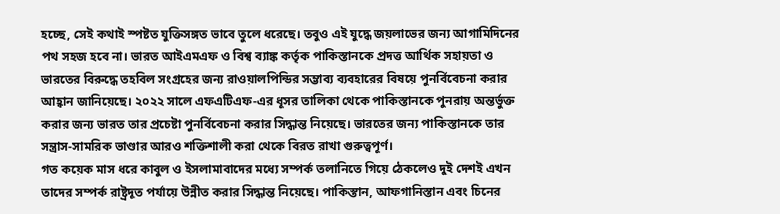হচ্ছে, সেই কথাই স্পষ্টত যুক্তিসঙ্গত ভাবে তুলে ধরেছে। তবুও এই যুদ্ধে জয়লাভের জন্য আগামিদিনের পথ সহজ হবে না। ভারত আইএমএফ ও বিশ্ব ব্যাঙ্ক কর্তৃক পাকিস্তানকে প্রদত্ত আর্থিক সহায়তা ও ভারতের বিরুদ্ধে তহবিল সংগ্রহের জন্য রাওয়ালপিন্ডির সম্ভাব্য ব্যবহারের বিষয়ে পুনর্বিবেচনা করার আহ্বান জানিয়েছে। ২০২২ সালে এফএটিএফ-এর ধূসর তালিকা থেকে পাকিস্তানকে পুনরায় অন্তর্ভুক্ত করার জন্য ভারত তার প্রচেষ্টা পুনর্বিবেচনা করার সিদ্ধান্ত নিয়েছে। ভারতের জন্য পাকিস্তানকে তার সন্ত্রাস-সামরিক ভাণ্ডার আরও শক্তিশালী করা থেকে বিরত রাখা গুরুত্বপূর্ণ।
গত কয়েক মাস ধরে কাবুল ও ইসলামাবাদের মধ্যে সম্পর্ক তলানিতে গিয়ে ঠেকলেও দুই দেশই এখন তাদের সম্পর্ক রাষ্ট্রদূত পর্যায়ে উন্নীত করার সিদ্ধান্ত নিয়েছে। পাকিস্তান, আফগানিস্তান এবং চিনের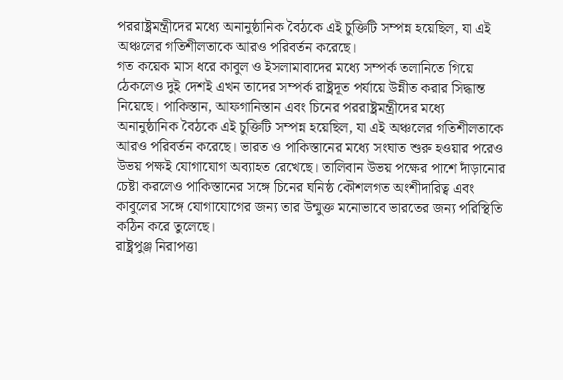পররাষ্ট্রমন্ত্রীদের মধ্যে অনানুষ্ঠানিক বৈঠকে এই চুক্তিটি সম্পন্ন হয়েছিল, যা এই অঞ্চলের গতিশীলতাকে আরও পরিবর্তন করেছে।
গত কয়েক মাস ধরে কাবুল ও ইসলামাবাদের মধ্যে সম্পর্ক তলানিতে গিয়ে ঠেকলেও দুই দেশই এখন তাদের সম্পর্ক রাষ্ট্রদূত পর্যায়ে উন্নীত করার সিদ্ধান্ত নিয়েছে। পাকিস্তান, আফগানিস্তান এবং চিনের পররাষ্ট্রমন্ত্রীদের মধ্যে অনানুষ্ঠানিক বৈঠকে এই চুক্তিটি সম্পন্ন হয়েছিল, যা এই অঞ্চলের গতিশীলতাকে আরও পরিবর্তন করেছে। ভারত ও পাকিস্তানের মধ্যে সংঘাত শুরু হওয়ার পরেও উভয় পক্ষই যোগাযোগ অব্যাহত রেখেছে। তালিবান উভয় পক্ষের পাশে দাঁড়ানোর চেষ্টা করলেও পাকিস্তানের সঙ্গে চিনের ঘনিষ্ঠ কৌশলগত অংশীদারিত্ব এবং কাবুলের সঙ্গে যোগাযোগের জন্য তার উন্মুক্ত মনোভাবে ভারতের জন্য পরিস্থিতি কঠিন করে তুলেছে।
রাষ্ট্রপুঞ্জ নিরাপত্তা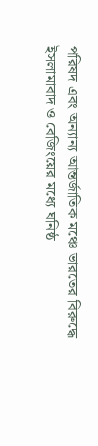পরিষদ এবং অন্যান্য আন্তর্জাতিক মঞ্চে ভারতের বিরুদ্ধে ইসলামাবাদ ও বেজিংয়ের মধ্যে ঘনিষ্ঠ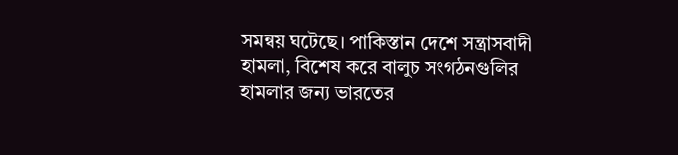সমন্বয় ঘটেছে। পাকিস্তান দেশে সন্ত্রাসবাদী হামলা, বিশেষ করে বালুচ সংগঠনগুলির হামলার জন্য ভারতের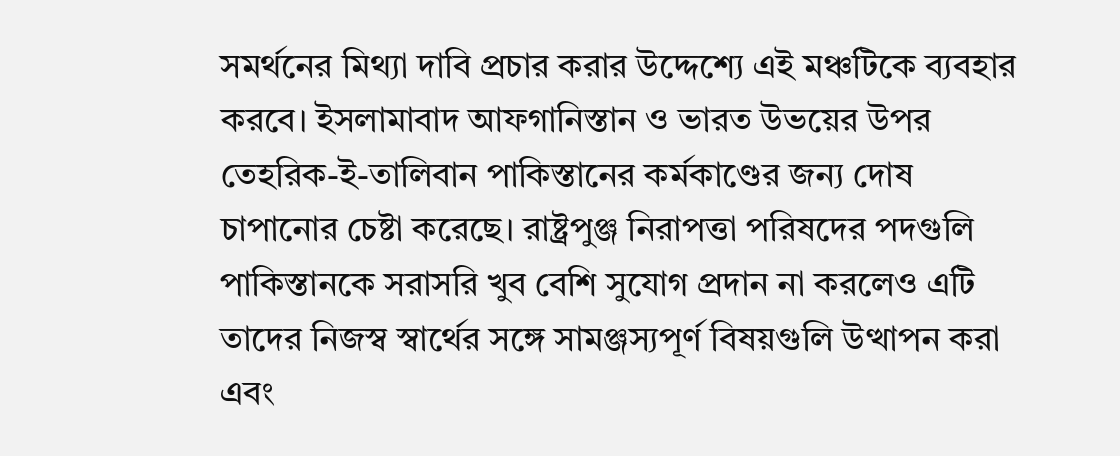সমর্থনের মিথ্যা দাবি প্রচার করার উদ্দেশ্যে এই মঞ্চটিকে ব্যবহার করবে। ইসলামাবাদ আফগানিস্তান ও ভারত উভয়ের উপর তেহরিক-ই-তালিবান পাকিস্তানের কর্মকাণ্ডের জন্য দোষ চাপানোর চেষ্টা করেছে। রাষ্ট্রপুঞ্জ নিরাপত্তা পরিষদের পদগুলি পাকিস্তানকে সরাসরি খুব বেশি সুযোগ প্রদান না করলেও এটি তাদের নিজস্ব স্বার্থের সঙ্গে সামঞ্জস্যপূর্ণ বিষয়গুলি উত্থাপন করা এবং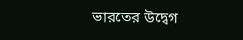ভারতের উদ্বেগ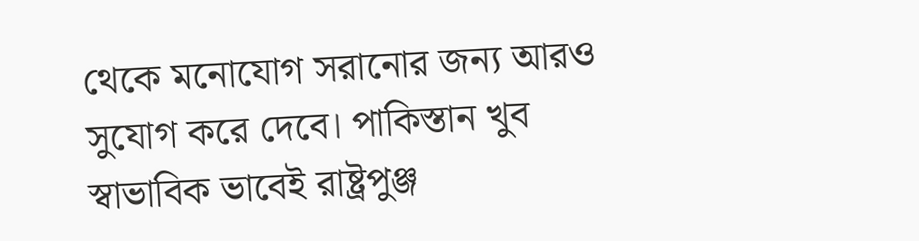থেকে মনোযোগ সরানোর জন্য আরও সুযোগ করে দেবে। পাকিস্তান খুব স্বাভাবিক ভাবেই রাষ্ট্রপুঞ্জ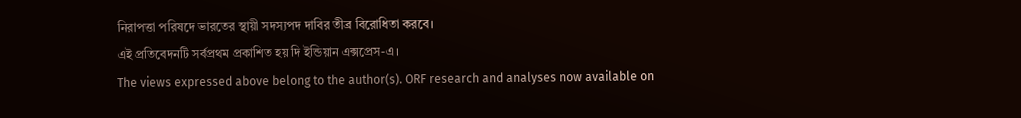নিরাপত্তা পরিষদে ভারতের স্থায়ী সদস্যপদ দাবির তীব্র বিরোধিতা করবে।
এই প্রতিবেদনটি সর্বপ্রথম প্রকাশিত হয় দি ইন্ডিয়ান এক্সপ্রেস-এ।
The views expressed above belong to the author(s). ORF research and analyses now available on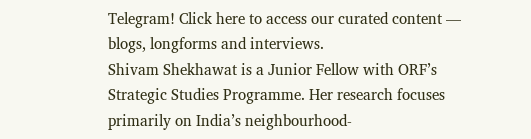Telegram! Click here to access our curated content — blogs, longforms and interviews.
Shivam Shekhawat is a Junior Fellow with ORF’s Strategic Studies Programme. Her research focuses primarily on India’s neighbourhood-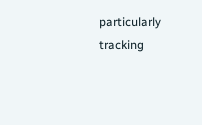particularly tracking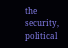the security, political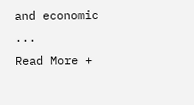and economic ...
Read More +